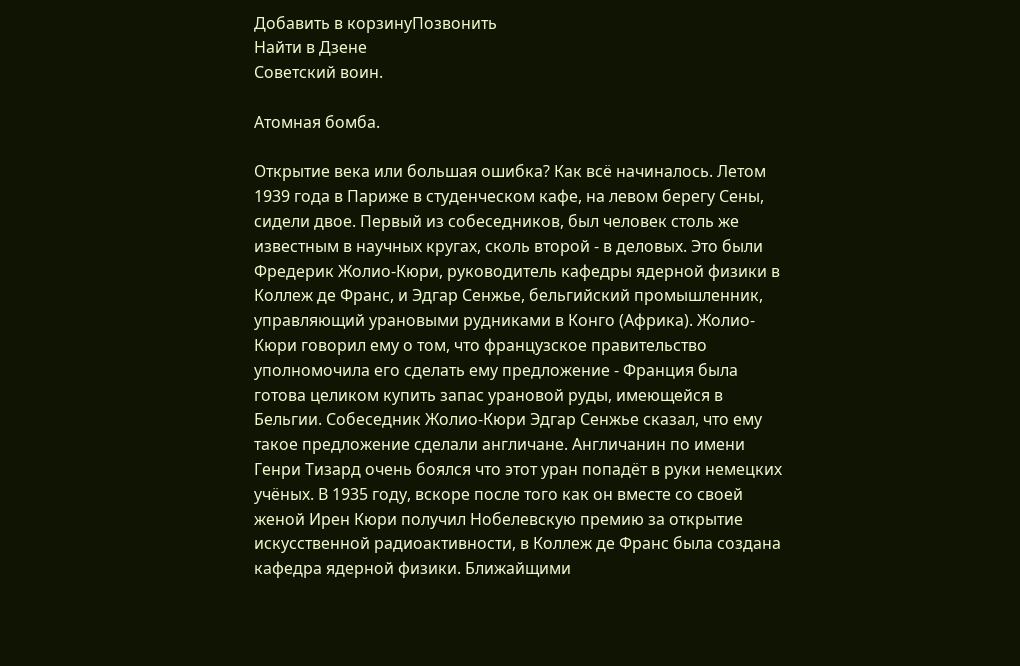Добавить в корзинуПозвонить
Найти в Дзене
Советский воин.

Атомная бомба.

Открытие века или большая ошибка? Как всё начиналось. Летом 1939 года в Париже в студенческом кафе, на левом берегу Сены, сидели двое. Первый из собеседников, был человек столь же известным в научных кругах, сколь второй - в деловых. Это были Фредерик Жолио-Кюри, руководитель кафедры ядерной физики в Коллеж де Франс, и Эдгар Сенжье, бельгийский промышленник, управляющий урановыми рудниками в Конго (Африка). Жолио-Кюри говорил ему о том, что французское правительство уполномочила его сделать ему предложение - Франция была готова целиком купить запас урановой руды, имеющейся в Бельгии. Собеседник Жолио-Кюри Эдгар Сенжье сказал, что ему такое предложение сделали англичане. Англичанин по имени Генри Тизард очень боялся что этот уран попадёт в руки немецких учёных. В 1935 году, вскоре после того как он вместе со своей женой Ирен Кюри получил Нобелевскую премию за открытие искусственной радиоактивности, в Коллеж де Франс была создана кафедра ядерной физики. Ближайщими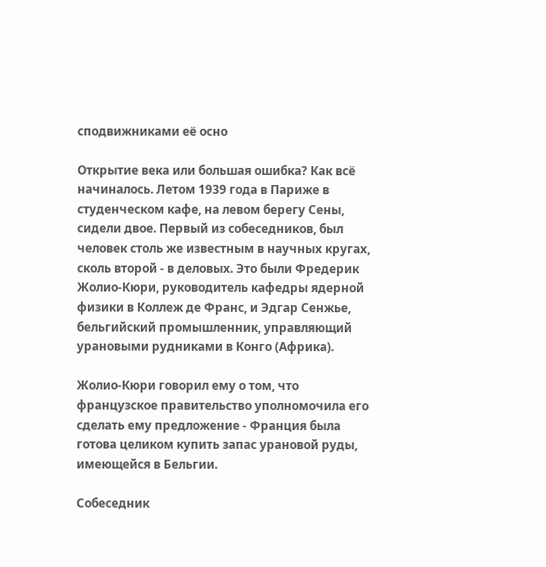сподвижниками её осно

Открытие века или большая ошибка? Как всё начиналось. Летом 1939 года в Париже в студенческом кафе, на левом берегу Сены, сидели двое. Первый из собеседников, был человек столь же известным в научных кругах, сколь второй - в деловых. Это были Фредерик Жолио-Кюри, руководитель кафедры ядерной физики в Коллеж де Франс, и Эдгар Сенжье, бельгийский промышленник, управляющий урановыми рудниками в Конго (Африка).

Жолио-Кюри говорил ему о том, что французское правительство уполномочила его сделать ему предложение - Франция была готова целиком купить запас урановой руды, имеющейся в Бельгии.

Собеседник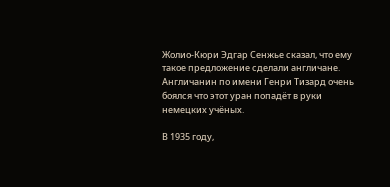Жолио-Кюри Эдгар Сенжье сказал, что ему такое предложение сделали англичане. Англичанин по имени Генри Тизард очень боялся что этот уран попадёт в руки немецких учёных.

В 1935 году,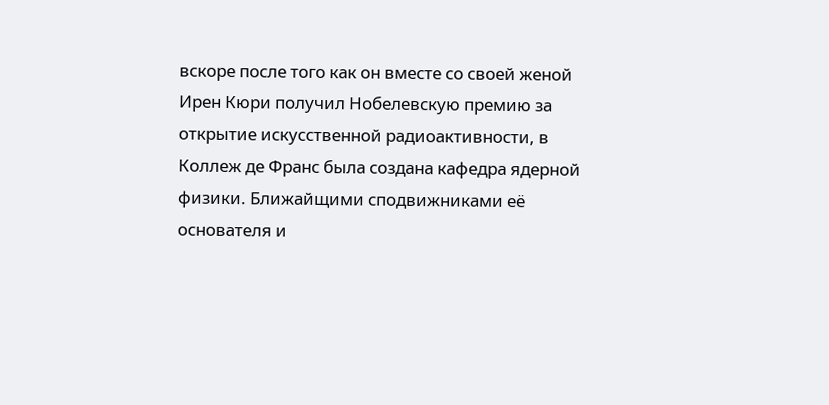вскоре после того как он вместе со своей женой Ирен Кюри получил Нобелевскую премию за открытие искусственной радиоактивности, в Коллеж де Франс была создана кафедра ядерной физики. Ближайщими сподвижниками её основателя и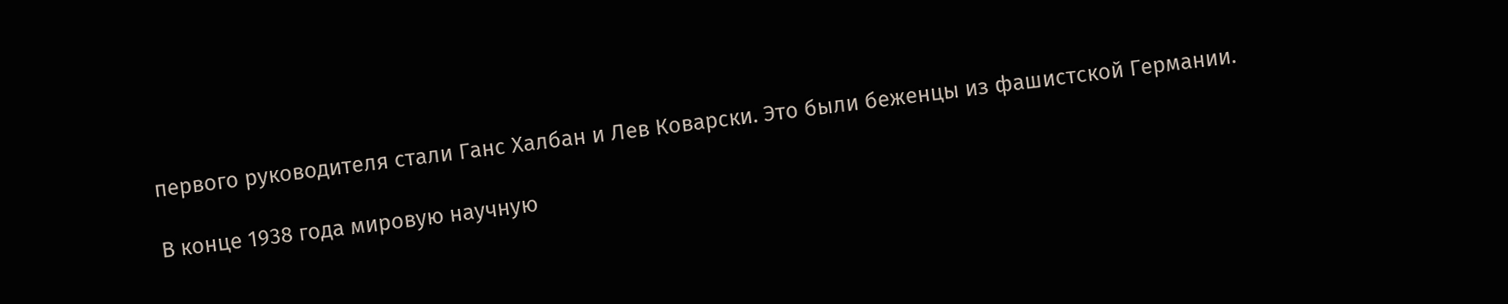первого руководителя стали Ганс Халбан и Лев Коварски. Это были беженцы из фашистской Германии.

В конце 1938 года мировую научную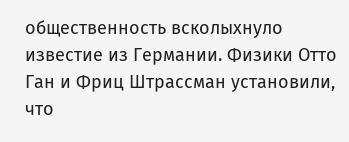общественность всколыхнуло известие из Германии. Физики Отто Ган и Фриц Штрассман установили, что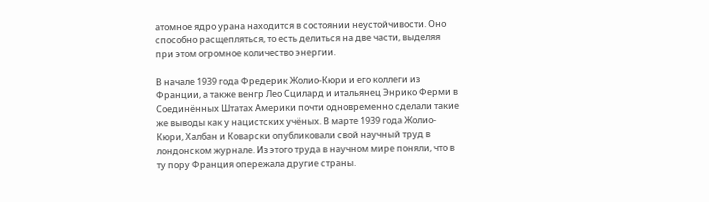атомное ядро урана находится в состоянии неустойчивости. Оно способно расщепляться, то есть делиться на две части, выделяя при этом огромное количество энергии.

В начале 1939 года Фредерик Жолио-Кюри и его коллеги из Франции, а также венгр Лео Сцилард и итальянец Энрико Ферми в Соединённых Штатах Америки почти одновременно сделали такие же выводы как у нацистских учёных. В марте 1939 года Жолио-Кюри, Халбан и Коварски опубликовали свой научный труд в лондонском журнале. Из этого труда в научном мире поняли, что в ту пору Франция опережала другие страны.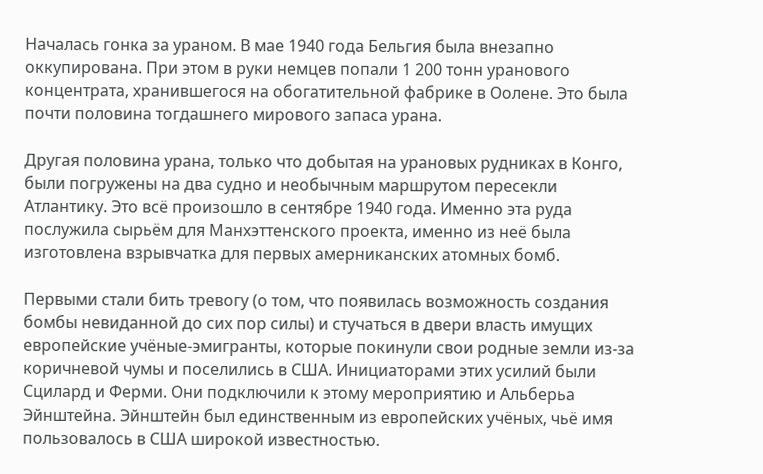Началась гонка за ураном. В мае 1940 года Бельгия была внезапно оккупирована. При этом в руки немцев попали 1 200 тонн уранового концентрата, хранившегося на обогатительной фабрике в Оолене. Это была почти половина тогдашнего мирового запаса урана.

Другая половина урана, только что добытая на урановых рудниках в Конго, были погружены на два судно и необычным маршрутом пересекли Атлантику. Это всё произошло в сентябре 1940 года. Именно эта руда послужила сырьём для Манхэттенского проекта, именно из неё была изготовлена взрывчатка для первых амерниканских атомных бомб.

Первыми стали бить тревогу (о том, что появилась возможность создания бомбы невиданной до сих пор силы) и стучаться в двери власть имущих европейские учёные-эмигранты, которые покинули свои родные земли из-за коричневой чумы и поселились в США. Инициаторами этих усилий были Сцилард и Ферми. Они подключили к этому мероприятию и Альберьа Эйнштейна. Эйнштейн был единственным из европейских учёных, чьё имя пользовалось в США широкой известностью.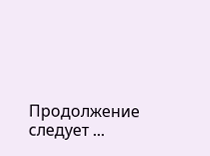Продолжение следует ...